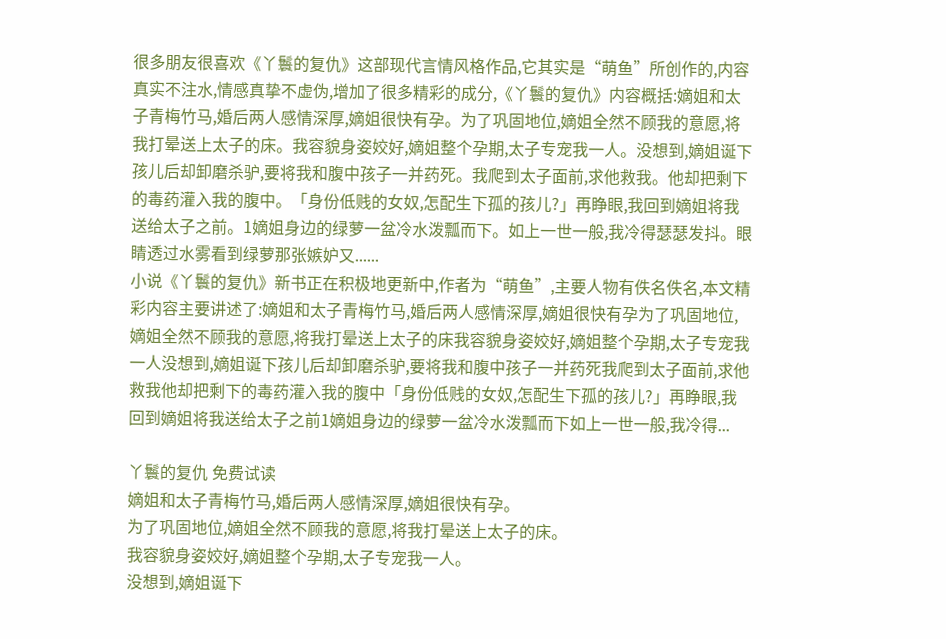很多朋友很喜欢《丫鬟的复仇》这部现代言情风格作品,它其实是“萌鱼”所创作的,内容真实不注水,情感真挚不虚伪,增加了很多精彩的成分,《丫鬟的复仇》内容概括:嫡姐和太子青梅竹马,婚后两人感情深厚,嫡姐很快有孕。为了巩固地位,嫡姐全然不顾我的意愿,将我打晕送上太子的床。我容貌身姿姣好,嫡姐整个孕期,太子专宠我一人。没想到,嫡姐诞下孩儿后却卸磨杀驴,要将我和腹中孩子一并药死。我爬到太子面前,求他救我。他却把剩下的毒药灌入我的腹中。「身份低贱的女奴,怎配生下孤的孩儿?」再睁眼,我回到嫡姐将我送给太子之前。1嫡姐身边的绿萝一盆冷水泼瓢而下。如上一世一般,我冷得瑟瑟发抖。眼睛透过水雾看到绿萝那张嫉妒又......
小说《丫鬟的复仇》新书正在积极地更新中,作者为“萌鱼”,主要人物有佚名佚名,本文精彩内容主要讲述了:嫡姐和太子青梅竹马,婚后两人感情深厚,嫡姐很快有孕为了巩固地位,嫡姐全然不顾我的意愿,将我打晕送上太子的床我容貌身姿姣好,嫡姐整个孕期,太子专宠我一人没想到,嫡姐诞下孩儿后却卸磨杀驴,要将我和腹中孩子一并药死我爬到太子面前,求他救我他却把剩下的毒药灌入我的腹中「身份低贱的女奴,怎配生下孤的孩儿?」再睁眼,我回到嫡姐将我送给太子之前1嫡姐身边的绿萝一盆冷水泼瓢而下如上一世一般,我冷得...

丫鬟的复仇 免费试读
嫡姐和太子青梅竹马,婚后两人感情深厚,嫡姐很快有孕。
为了巩固地位,嫡姐全然不顾我的意愿,将我打晕送上太子的床。
我容貌身姿姣好,嫡姐整个孕期,太子专宠我一人。
没想到,嫡姐诞下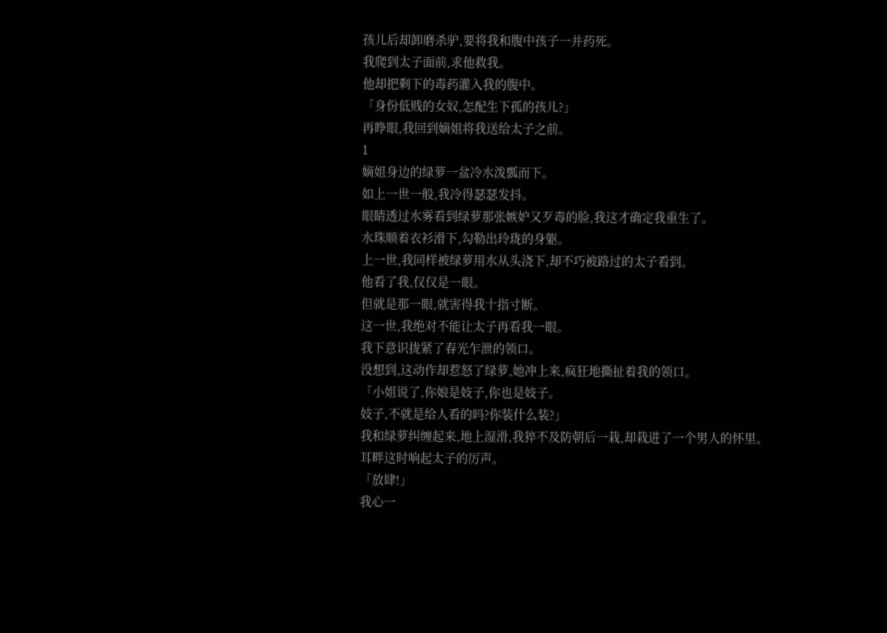孩儿后却卸磨杀驴,要将我和腹中孩子一并药死。
我爬到太子面前,求他救我。
他却把剩下的毒药灌入我的腹中。
「身份低贱的女奴,怎配生下孤的孩儿?」
再睁眼,我回到嫡姐将我送给太子之前。
1
嫡姐身边的绿萝一盆冷水泼瓢而下。
如上一世一般,我冷得瑟瑟发抖。
眼睛透过水雾看到绿萝那张嫉妒又歹毒的脸,我这才确定我重生了。
水珠顺着衣衫滑下,勾勒出玲珑的身躯。
上一世,我同样被绿萝用水从头浇下,却不巧被路过的太子看到。
他看了我,仅仅是一眼。
但就是那一眼,就害得我十指寸断。
这一世,我绝对不能让太子再看我一眼。
我下意识拢紧了春光乍泄的领口。
没想到,这动作却惹怒了绿萝,她冲上来,疯狂地撕扯着我的领口。
「小姐说了,你娘是妓子,你也是妓子。
妓子,不就是给人看的吗?你装什么装?」
我和绿萝纠缠起来,地上湿滑,我猝不及防朝后一栽,却栽进了一个男人的怀里。
耳畔这时响起太子的厉声。
「放肆!」
我心一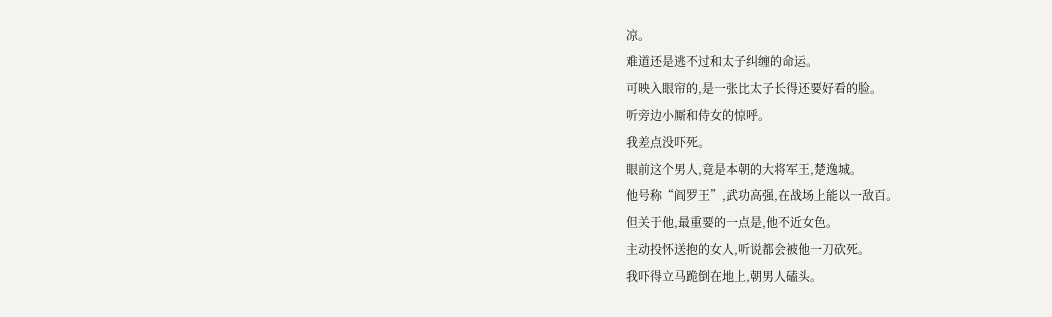凉。
难道还是逃不过和太子纠缠的命运。
可映入眼帘的,是一张比太子长得还要好看的脸。
听旁边小厮和侍女的惊呼。
我差点没吓死。
眼前这个男人,竟是本朝的大将军王,楚逸城。
他号称“阎罗王”,武功高强,在战场上能以一敌百。
但关于他,最重要的一点是,他不近女色。
主动投怀送抱的女人,听说都会被他一刀砍死。
我吓得立马跪倒在地上,朝男人磕头。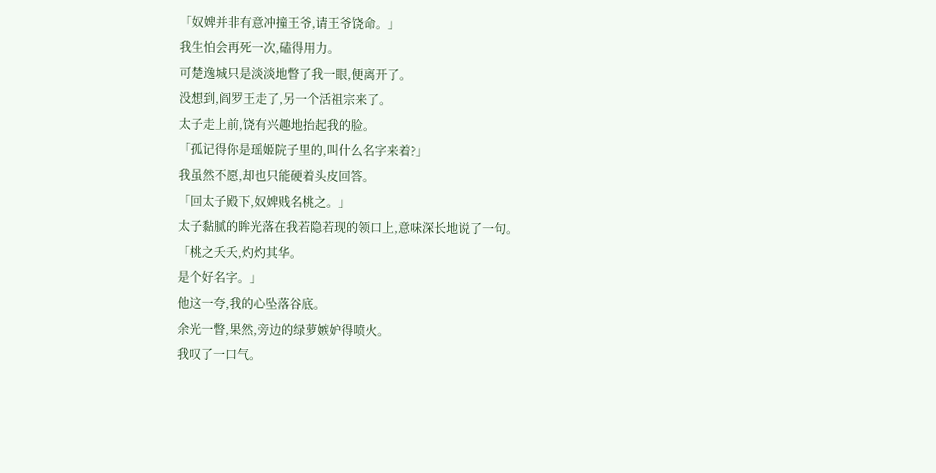「奴婢并非有意冲撞王爷,请王爷饶命。」
我生怕会再死一次,磕得用力。
可楚逸城只是淡淡地瞥了我一眼,便离开了。
没想到,阎罗王走了,另一个活祖宗来了。
太子走上前,饶有兴趣地抬起我的脸。
「孤记得你是瑶姬院子里的,叫什么名字来着?」
我虽然不愿,却也只能硬着头皮回答。
「回太子殿下,奴婢贱名桃之。」
太子黏腻的眸光落在我若隐若现的领口上,意味深长地说了一句。
「桃之夭夭,灼灼其华。
是个好名字。」
他这一夸,我的心坠落谷底。
余光一瞥,果然,旁边的绿萝嫉妒得喷火。
我叹了一口气。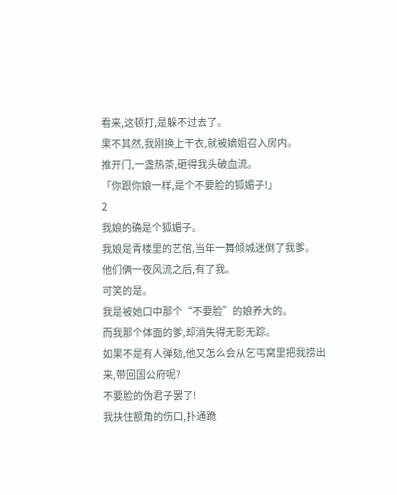看来,这顿打,是躲不过去了。
果不其然,我刚换上干衣,就被嫡姐召入房内。
推开门,一盏热茶,砸得我头破血流。
「你跟你娘一样,是个不要脸的狐媚子!」
2
我娘的确是个狐媚子。
我娘是青楼里的艺倌,当年一舞倾城迷倒了我爹。
他们俩一夜风流之后,有了我。
可笑的是。
我是被她口中那个“不要脸”的娘养大的。
而我那个体面的爹,却消失得无影无踪。
如果不是有人弹劾,他又怎么会从乞丐窝里把我捞出来,带回国公府呢?
不要脸的伪君子罢了!
我扶住额角的伤口,扑通跪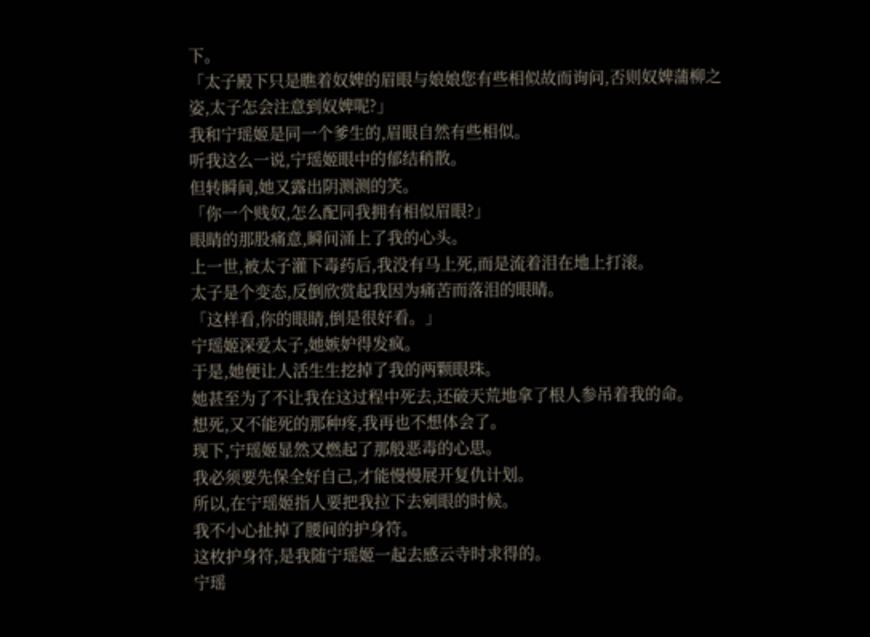下。
「太子殿下只是瞧着奴婢的眉眼与娘娘您有些相似故而询问,否则奴婢蒲柳之姿,太子怎会注意到奴婢呢?」
我和宁瑶姬是同一个爹生的,眉眼自然有些相似。
听我这么一说,宁瑶姬眼中的郁结稍散。
但转瞬间,她又露出阴测测的笑。
「你一个贱奴,怎么配同我拥有相似眉眼?」
眼睛的那股痛意,瞬间涌上了我的心头。
上一世,被太子灌下毒药后,我没有马上死,而是流着泪在地上打滚。
太子是个变态,反倒欣赏起我因为痛苦而落泪的眼睛。
「这样看,你的眼睛,倒是很好看。」
宁瑶姬深爱太子,她嫉妒得发疯。
于是,她便让人活生生挖掉了我的两颗眼珠。
她甚至为了不让我在这过程中死去,还破天荒地拿了根人参吊着我的命。
想死,又不能死的那种疼,我再也不想体会了。
现下,宁瑶姬显然又燃起了那般恶毒的心思。
我必须要先保全好自己,才能慢慢展开复仇计划。
所以,在宁瑶姬指人要把我拉下去剜眼的时候。
我不小心扯掉了腰间的护身符。
这枚护身符,是我随宁瑶姬一起去感云寺时求得的。
宁瑶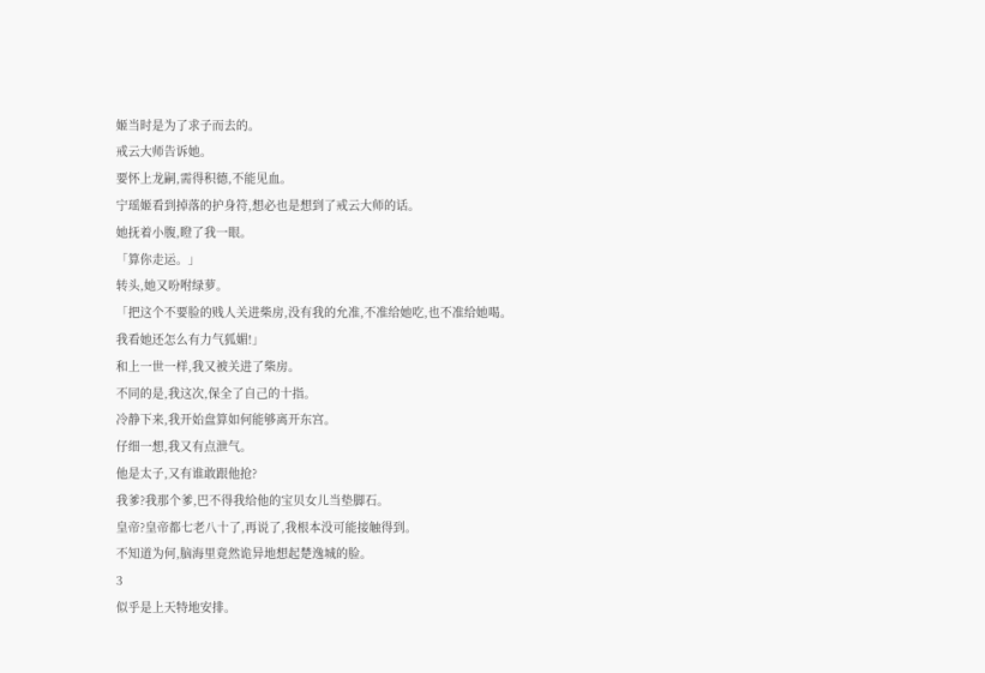姬当时是为了求子而去的。
戒云大师告诉她。
要怀上龙嗣,需得积德,不能见血。
宁瑶姬看到掉落的护身符,想必也是想到了戒云大师的话。
她抚着小腹,瞪了我一眼。
「算你走运。」
转头,她又吩咐绿萝。
「把这个不要脸的贱人关进柴房,没有我的允准,不准给她吃,也不准给她喝。
我看她还怎么有力气狐媚!」
和上一世一样,我又被关进了柴房。
不同的是,我这次,保全了自己的十指。
冷静下来,我开始盘算如何能够离开东宫。
仔细一想,我又有点泄气。
他是太子,又有谁敢跟他抢?
我爹?我那个爹,巴不得我给他的宝贝女儿当垫脚石。
皇帝?皇帝都七老八十了,再说了,我根本没可能接触得到。
不知道为何,脑海里竟然诡异地想起楚逸城的脸。
3
似乎是上天特地安排。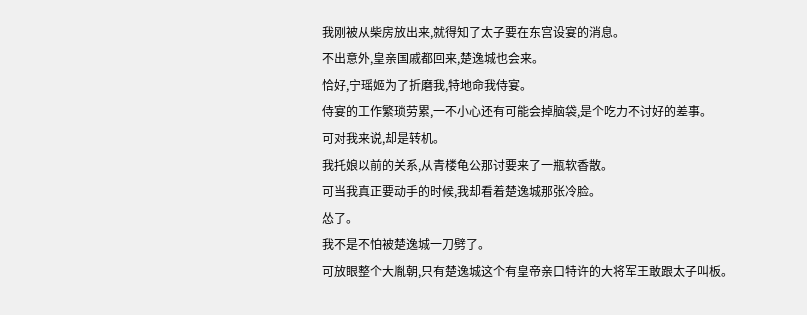我刚被从柴房放出来,就得知了太子要在东宫设宴的消息。
不出意外,皇亲国戚都回来,楚逸城也会来。
恰好,宁瑶姬为了折磨我,特地命我侍宴。
侍宴的工作繁琐劳累,一不小心还有可能会掉脑袋,是个吃力不讨好的差事。
可对我来说,却是转机。
我托娘以前的关系,从青楼龟公那讨要来了一瓶软香散。
可当我真正要动手的时候,我却看着楚逸城那张冷脸。
怂了。
我不是不怕被楚逸城一刀劈了。
可放眼整个大胤朝,只有楚逸城这个有皇帝亲口特许的大将军王敢跟太子叫板。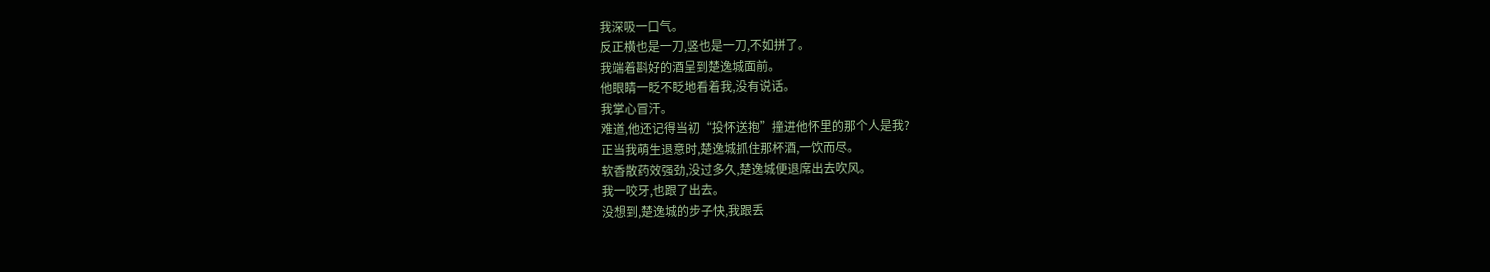我深吸一口气。
反正横也是一刀,竖也是一刀,不如拼了。
我端着斟好的酒呈到楚逸城面前。
他眼睛一眨不眨地看着我,没有说话。
我掌心冒汗。
难道,他还记得当初“投怀送抱”撞进他怀里的那个人是我?
正当我萌生退意时,楚逸城抓住那杯酒,一饮而尽。
软香散药效强劲,没过多久,楚逸城便退席出去吹风。
我一咬牙,也跟了出去。
没想到,楚逸城的步子快,我跟丢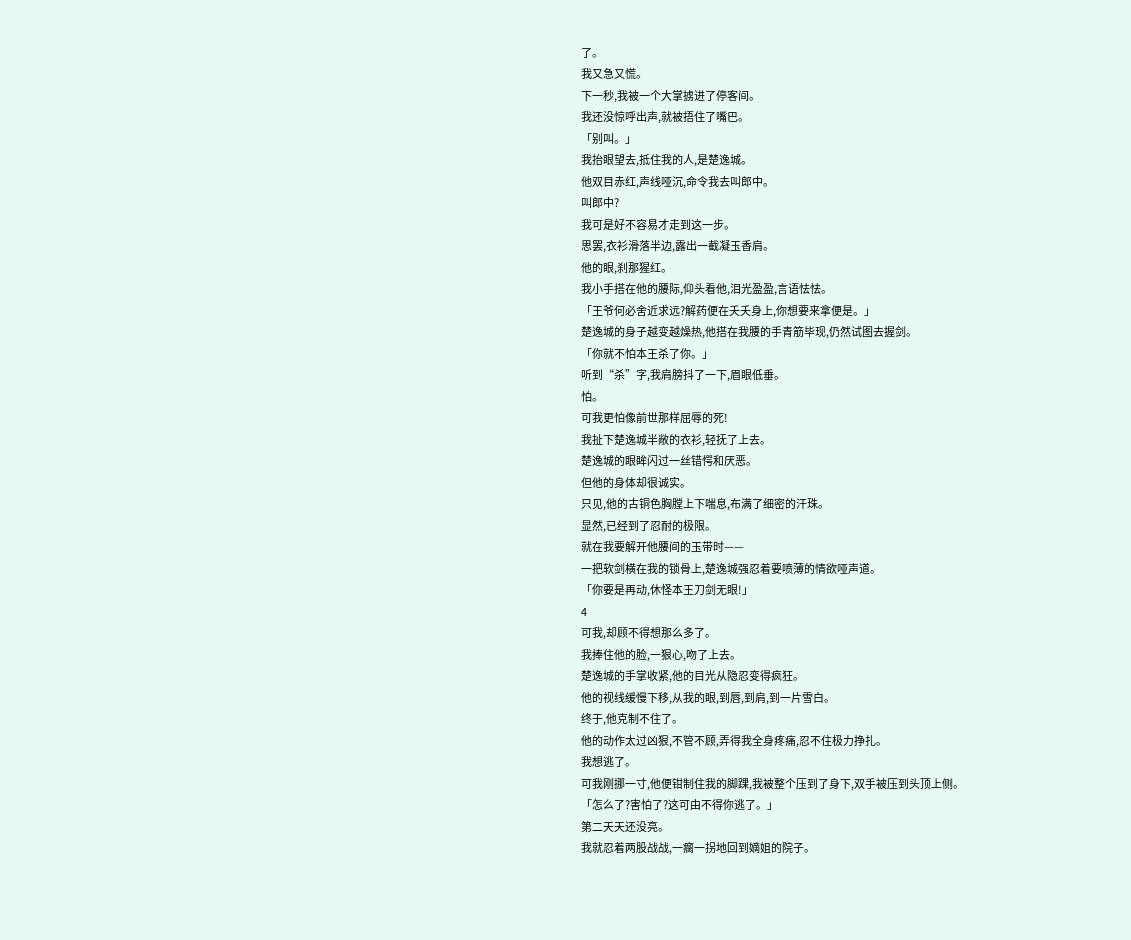了。
我又急又慌。
下一秒,我被一个大掌掳进了停客间。
我还没惊呼出声,就被捂住了嘴巴。
「别叫。」
我抬眼望去,抵住我的人,是楚逸城。
他双目赤红,声线哑沉,命令我去叫郎中。
叫郎中?
我可是好不容易才走到这一步。
思罢,衣衫滑落半边,露出一截凝玉香肩。
他的眼,刹那猩红。
我小手搭在他的腰际,仰头看他,泪光盈盈,言语怯怯。
「王爷何必舍近求远?解药便在夭夭身上,你想要来拿便是。」
楚逸城的身子越变越燥热,他搭在我腰的手青筋毕现,仍然试图去握剑。
「你就不怕本王杀了你。」
听到“杀”字,我肩膀抖了一下,眉眼低垂。
怕。
可我更怕像前世那样屈辱的死!
我扯下楚逸城半敞的衣衫,轻抚了上去。
楚逸城的眼眸闪过一丝错愕和厌恶。
但他的身体却很诚实。
只见,他的古铜色胸膛上下喘息,布满了细密的汗珠。
显然,已经到了忍耐的极限。
就在我要解开他腰间的玉带时——
一把软剑横在我的锁骨上,楚逸城强忍着要喷薄的情欲哑声道。
「你要是再动,休怪本王刀剑无眼!」
4
可我,却顾不得想那么多了。
我捧住他的脸,一狠心,吻了上去。
楚逸城的手掌收紧,他的目光从隐忍变得疯狂。
他的视线缓慢下移,从我的眼,到唇,到肩,到一片雪白。
终于,他克制不住了。
他的动作太过凶狠,不管不顾,弄得我全身疼痛,忍不住极力挣扎。
我想逃了。
可我刚挪一寸,他便钳制住我的脚踝,我被整个压到了身下,双手被压到头顶上侧。
「怎么了?害怕了?这可由不得你逃了。」
第二天天还没亮。
我就忍着两股战战,一瘸一拐地回到嫡姐的院子。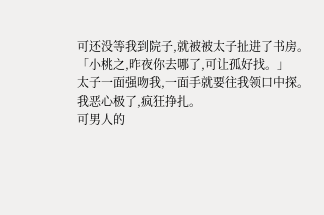可还没等我到院子,就被被太子扯进了书房。
「小桃之,昨夜你去哪了,可让孤好找。」
太子一面强吻我,一面手就要往我领口中探。
我恶心极了,疯狂挣扎。
可男人的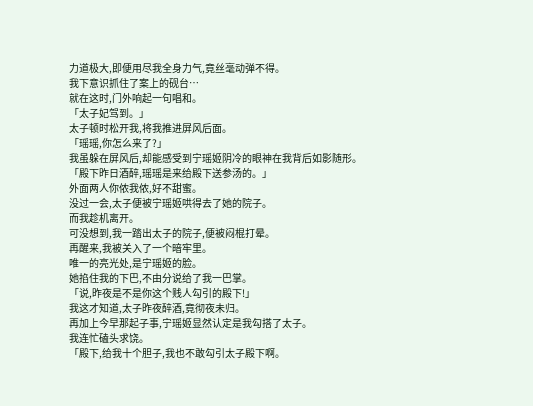力道极大,即便用尽我全身力气,竟丝毫动弹不得。
我下意识抓住了案上的砚台…
就在这时,门外响起一句唱和。
「太子妃驾到。」
太子顿时松开我,将我推进屏风后面。
「瑶瑶,你怎么来了?」
我虽躲在屏风后,却能感受到宁瑶姬阴冷的眼神在我背后如影随形。
「殿下昨日酒醉,瑶瑶是来给殿下送参汤的。」
外面两人你侬我侬,好不甜蜜。
没过一会,太子便被宁瑶姬哄得去了她的院子。
而我趁机离开。
可没想到,我一踏出太子的院子,便被闷棍打晕。
再醒来,我被关入了一个暗牢里。
唯一的亮光处,是宁瑶姬的脸。
她掐住我的下巴,不由分说给了我一巴掌。
「说,昨夜是不是你这个贱人勾引的殿下!」
我这才知道,太子昨夜醉酒,竟彻夜未归。
再加上今早那起子事,宁瑶姬显然认定是我勾搭了太子。
我连忙磕头求饶。
「殿下,给我十个胆子,我也不敢勾引太子殿下啊。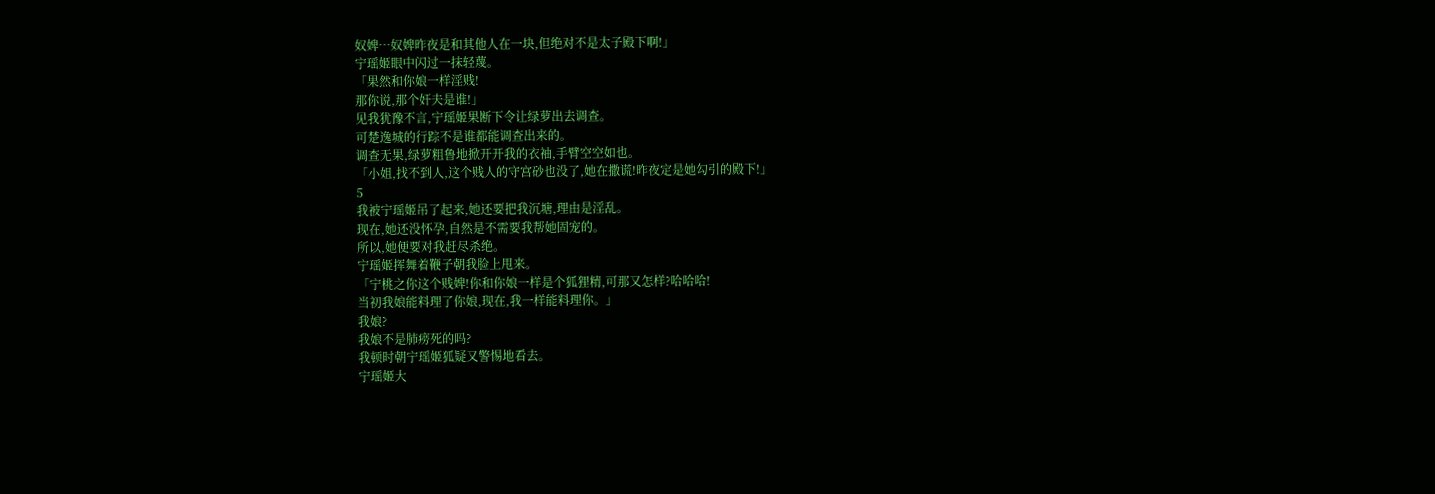奴婢…奴婢昨夜是和其他人在一块,但绝对不是太子殿下啊!」
宁瑶姬眼中闪过一抹轻蔑。
「果然和你娘一样淫贱!
那你说,那个奸夫是谁!」
见我犹豫不言,宁瑶姬果断下令让绿萝出去调查。
可楚逸城的行踪不是谁都能调查出来的。
调查无果,绿萝粗鲁地掀开开我的衣袖,手臂空空如也。
「小姐,找不到人,这个贱人的守宫砂也没了,她在撒谎!昨夜定是她勾引的殿下!」
5
我被宁瑶姬吊了起来,她还要把我沉塘,理由是淫乱。
现在,她还没怀孕,自然是不需要我帮她固宠的。
所以,她便要对我赶尽杀绝。
宁瑶姬挥舞着鞭子朝我脸上甩来。
「宁桃之你这个贱婢!你和你娘一样是个狐狸精,可那又怎样?哈哈哈!
当初我娘能料理了你娘,现在,我一样能料理你。」
我娘?
我娘不是肺痨死的吗?
我顿时朝宁瑶姬狐疑又警惕地看去。
宁瑶姬大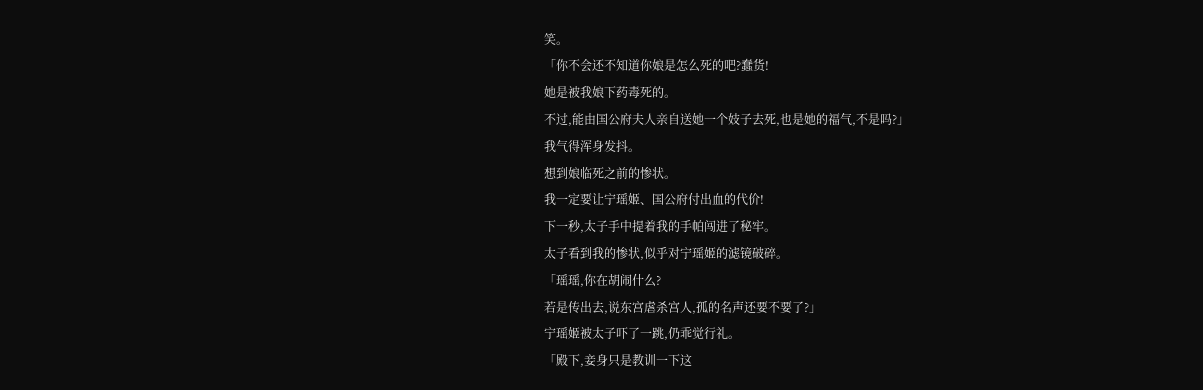笑。
「你不会还不知道你娘是怎么死的吧?蠢货!
她是被我娘下药毒死的。
不过,能由国公府夫人亲自送她一个妓子去死,也是她的福气,不是吗?」
我气得浑身发抖。
想到娘临死之前的惨状。
我一定要让宁瑶姬、国公府付出血的代价!
下一秒,太子手中提着我的手帕闯进了秘牢。
太子看到我的惨状,似乎对宁瑶姬的滤镜破碎。
「瑶瑶,你在胡闹什么?
若是传出去,说东宫虐杀宫人,孤的名声还要不要了?」
宁瑶姬被太子吓了一跳,仍乖觉行礼。
「殿下,妾身只是教训一下这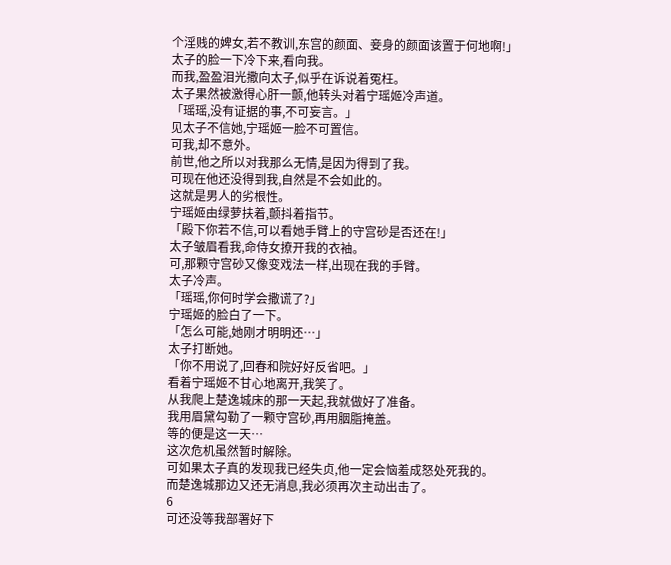个淫贱的婢女,若不教训,东宫的颜面、妾身的颜面该置于何地啊!」
太子的脸一下冷下来,看向我。
而我,盈盈泪光撒向太子,似乎在诉说着冤枉。
太子果然被激得心肝一颤,他转头对着宁瑶姬冷声道。
「瑶瑶,没有证据的事,不可妄言。」
见太子不信她,宁瑶姬一脸不可置信。
可我,却不意外。
前世,他之所以对我那么无情,是因为得到了我。
可现在他还没得到我,自然是不会如此的。
这就是男人的劣根性。
宁瑶姬由绿萝扶着,颤抖着指节。
「殿下你若不信,可以看她手臂上的守宫砂是否还在!」
太子皱眉看我,命侍女撩开我的衣袖。
可,那颗守宫砂又像变戏法一样,出现在我的手臂。
太子冷声。
「瑶瑶,你何时学会撒谎了?」
宁瑶姬的脸白了一下。
「怎么可能,她刚才明明还…」
太子打断她。
「你不用说了,回春和院好好反省吧。」
看着宁瑶姬不甘心地离开,我笑了。
从我爬上楚逸城床的那一天起,我就做好了准备。
我用眉黛勾勒了一颗守宫砂,再用胭脂掩盖。
等的便是这一天…
这次危机虽然暂时解除。
可如果太子真的发现我已经失贞,他一定会恼羞成怒处死我的。
而楚逸城那边又还无消息,我必须再次主动出击了。
6
可还没等我部署好下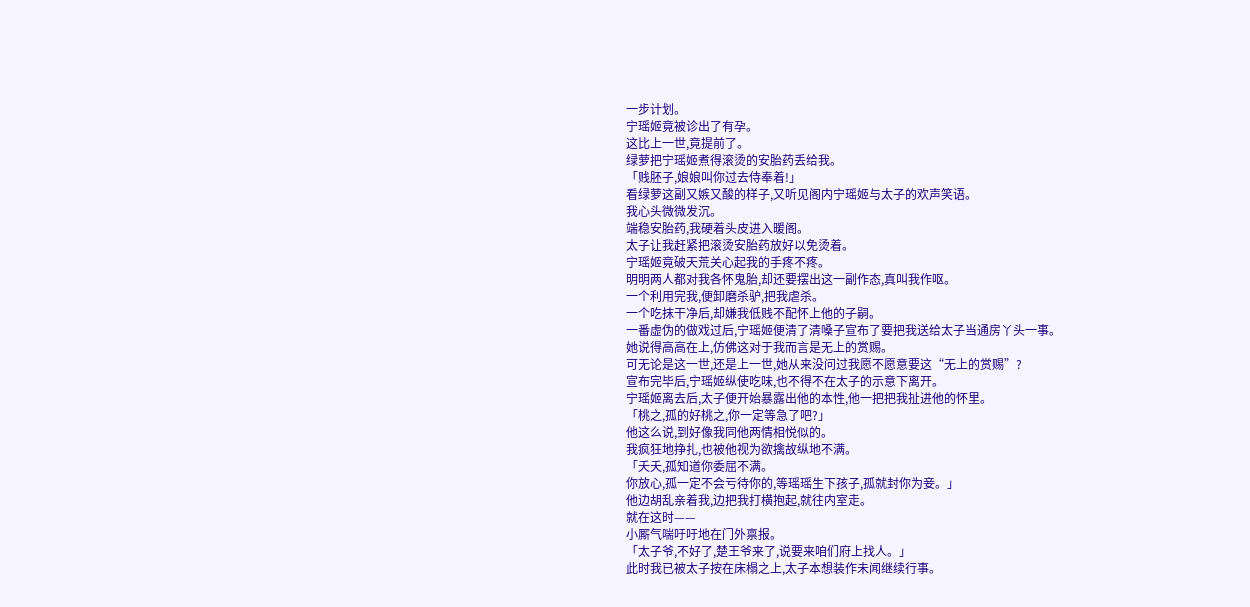一步计划。
宁瑶姬竟被诊出了有孕。
这比上一世,竟提前了。
绿萝把宁瑶姬煮得滚烫的安胎药丢给我。
「贱胚子,娘娘叫你过去侍奉着!」
看绿萝这副又嫉又酸的样子,又听见阁内宁瑶姬与太子的欢声笑语。
我心头微微发沉。
端稳安胎药,我硬着头皮进入暖阁。
太子让我赶紧把滚烫安胎药放好以免烫着。
宁瑶姬竟破天荒关心起我的手疼不疼。
明明两人都对我各怀鬼胎,却还要摆出这一副作态,真叫我作呕。
一个利用完我,便卸磨杀驴,把我虐杀。
一个吃抹干净后,却嫌我低贱不配怀上他的子嗣。
一番虚伪的做戏过后,宁瑶姬便清了清嗓子宣布了要把我送给太子当通房丫头一事。
她说得高高在上,仿佛这对于我而言是无上的赏赐。
可无论是这一世,还是上一世,她从来没问过我愿不愿意要这“无上的赏赐”?
宣布完毕后,宁瑶姬纵使吃味,也不得不在太子的示意下离开。
宁瑶姬离去后,太子便开始暴露出他的本性,他一把把我扯进他的怀里。
「桃之,孤的好桃之,你一定等急了吧?」
他这么说,到好像我同他两情相悦似的。
我疯狂地挣扎,也被他视为欲擒故纵地不满。
「夭夭,孤知道你委屈不满。
你放心,孤一定不会亏待你的,等瑶瑶生下孩子,孤就封你为妾。」
他边胡乱亲着我,边把我打横抱起,就往内室走。
就在这时——
小厮气喘吁吁地在门外禀报。
「太子爷,不好了,楚王爷来了,说要来咱们府上找人。」
此时我已被太子按在床榻之上,太子本想装作未闻继续行事。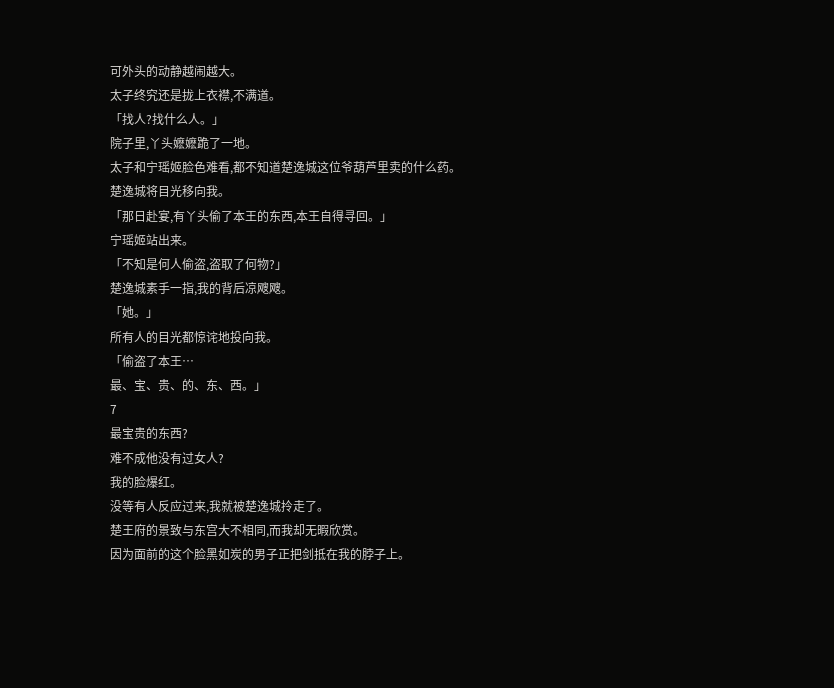可外头的动静越闹越大。
太子终究还是拢上衣襟,不满道。
「找人?找什么人。」
院子里,丫头嬷嬷跪了一地。
太子和宁瑶姬脸色难看,都不知道楚逸城这位爷葫芦里卖的什么药。
楚逸城将目光移向我。
「那日赴宴,有丫头偷了本王的东西,本王自得寻回。」
宁瑶姬站出来。
「不知是何人偷盗,盗取了何物?」
楚逸城素手一指,我的背后凉飕飕。
「她。」
所有人的目光都惊诧地投向我。
「偷盗了本王…
最、宝、贵、的、东、西。」
7
最宝贵的东西?
难不成他没有过女人?
我的脸爆红。
没等有人反应过来,我就被楚逸城拎走了。
楚王府的景致与东宫大不相同,而我却无暇欣赏。
因为面前的这个脸黑如炭的男子正把剑抵在我的脖子上。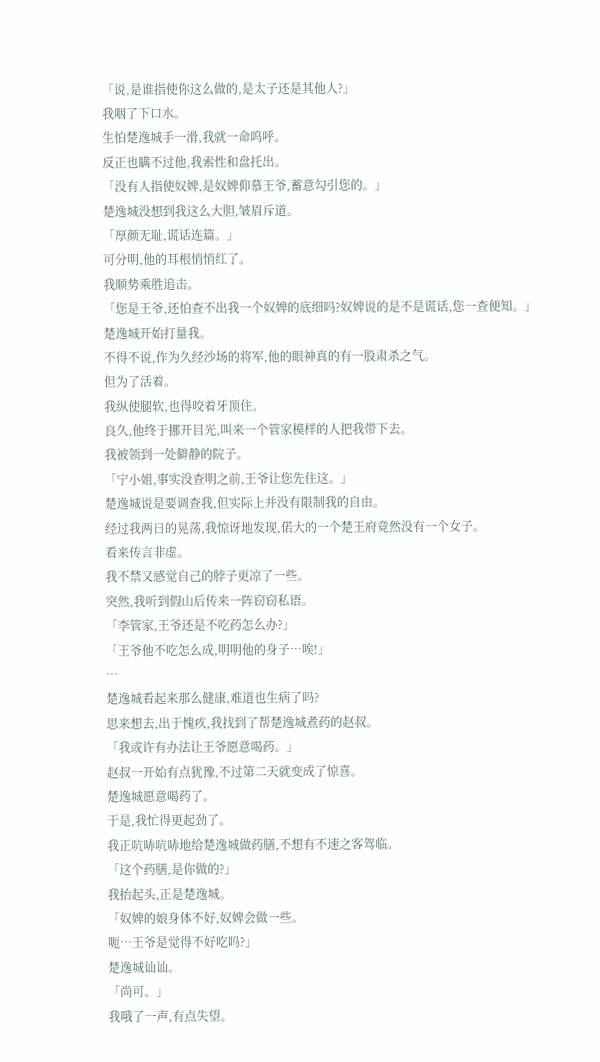「说,是谁指使你这么做的,是太子还是其他人?」
我咽了下口水。
生怕楚逸城手一滑,我就一命呜呼。
反正也瞒不过他,我索性和盘托出。
「没有人指使奴婢,是奴婢仰慕王爷,蓄意勾引您的。」
楚逸城没想到我这么大胆,皱眉斥道。
「厚颜无耻,谎话连篇。」
可分明,他的耳根悄悄红了。
我顺势乘胜追击。
「您是王爷,还怕查不出我一个奴婢的底细吗?奴婢说的是不是谎话,您一查便知。」
楚逸城开始打量我。
不得不说,作为久经沙场的将军,他的眼神真的有一股肃杀之气。
但为了活着。
我纵使腿软,也得咬着牙顶住。
良久,他终于挪开目光,叫来一个管家模样的人把我带下去。
我被领到一处僻静的院子。
「宁小姐,事实没查明之前,王爷让您先住这。」
楚逸城说是要调查我,但实际上并没有限制我的自由。
经过我两日的晃荡,我惊讶地发现,偌大的一个楚王府竟然没有一个女子。
看来传言非虚。
我不禁又感觉自己的脖子更凉了一些。
突然,我听到假山后传来一阵窃窃私语。
「李管家,王爷还是不吃药怎么办?」
「王爷他不吃怎么成,明明他的身子…唉!」
…
楚逸城看起来那么健康,难道也生病了吗?
思来想去,出于愧疚,我找到了帮楚逸城煮药的赵叔。
「我或许有办法让王爷愿意喝药。」
赵叔一开始有点犹豫,不过第二天就变成了惊喜。
楚逸城愿意喝药了。
于是,我忙得更起劲了。
我正吭哧吭哧地给楚逸城做药膳,不想有不速之客驾临。
「这个药膳,是你做的?」
我抬起头,正是楚逸城。
「奴婢的娘身体不好,奴婢会做一些。
呃…王爷是觉得不好吃吗?」
楚逸城讪讪。
「尚可。」
我哦了一声,有点失望。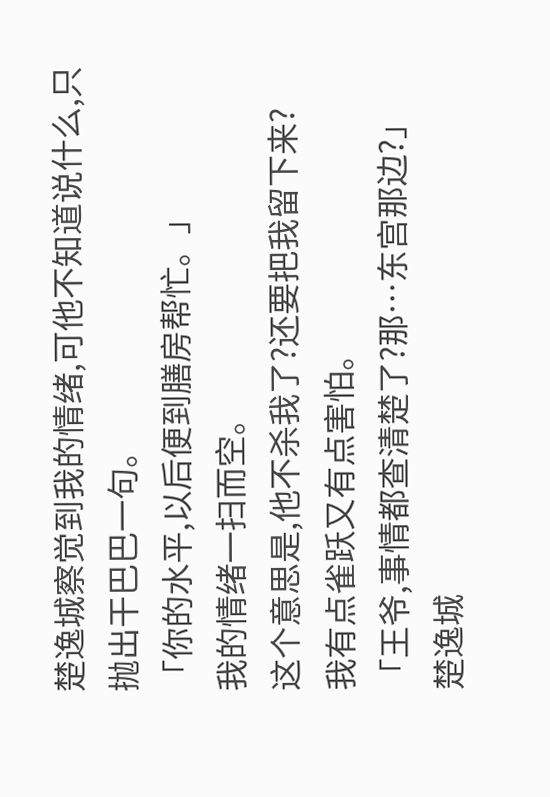楚逸城察觉到我的情绪,可他不知道说什么,只抛出干巴巴一句。
「你的水平,以后便到膳房帮忙。」
我的情绪一扫而空。
这个意思是,他不杀我了?还要把我留下来?
我有点雀跃又有点害怕。
「王爷,事情都查清楚了?那…东宫那边?」
楚逸城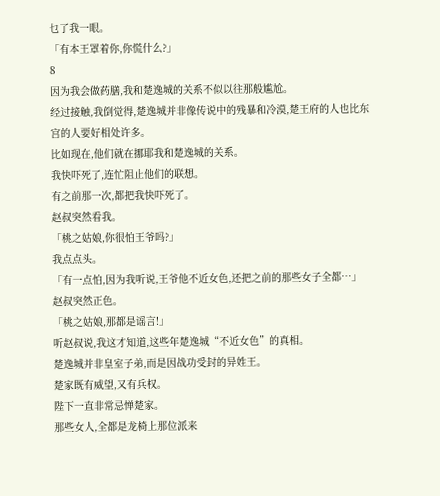乜了我一眼。
「有本王罩着你,你慌什么?」
8
因为我会做药膳,我和楚逸城的关系不似以往那般尴尬。
经过接触,我倒觉得,楚逸城并非像传说中的残暴和冷漠,楚王府的人也比东宫的人要好相处许多。
比如现在,他们就在挪耶我和楚逸城的关系。
我快吓死了,连忙阻止他们的联想。
有之前那一次,都把我快吓死了。
赵叔突然看我。
「桃之姑娘,你很怕王爷吗?」
我点点头。
「有一点怕,因为我听说,王爷他不近女色,还把之前的那些女子全都…」
赵叔突然正色。
「桃之姑娘,那都是谣言!」
听赵叔说,我这才知道,这些年楚逸城“不近女色”的真相。
楚逸城并非皇室子弟,而是因战功受封的异姓王。
楚家既有威望,又有兵权。
陛下一直非常忌惮楚家。
那些女人,全都是龙椅上那位派来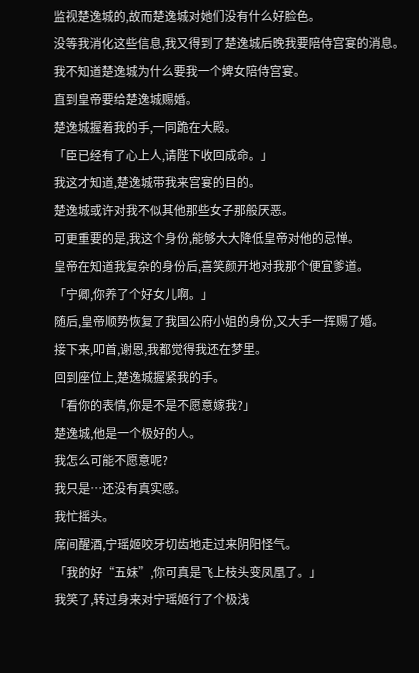监视楚逸城的,故而楚逸城对她们没有什么好脸色。
没等我消化这些信息,我又得到了楚逸城后晚我要陪侍宫宴的消息。
我不知道楚逸城为什么要我一个婢女陪侍宫宴。
直到皇帝要给楚逸城赐婚。
楚逸城握着我的手,一同跪在大殿。
「臣已经有了心上人,请陛下收回成命。」
我这才知道,楚逸城带我来宫宴的目的。
楚逸城或许对我不似其他那些女子那般厌恶。
可更重要的是,我这个身份,能够大大降低皇帝对他的忌惮。
皇帝在知道我复杂的身份后,喜笑颜开地对我那个便宜爹道。
「宁卿,你养了个好女儿啊。」
随后,皇帝顺势恢复了我国公府小姐的身份,又大手一挥赐了婚。
接下来,叩首,谢恩,我都觉得我还在梦里。
回到座位上,楚逸城握紧我的手。
「看你的表情,你是不是不愿意嫁我?」
楚逸城,他是一个极好的人。
我怎么可能不愿意呢?
我只是…还没有真实感。
我忙摇头。
席间醒酒,宁瑶姬咬牙切齿地走过来阴阳怪气。
「我的好“五妹”,你可真是飞上枝头变凤凰了。」
我笑了,转过身来对宁瑶姬行了个极浅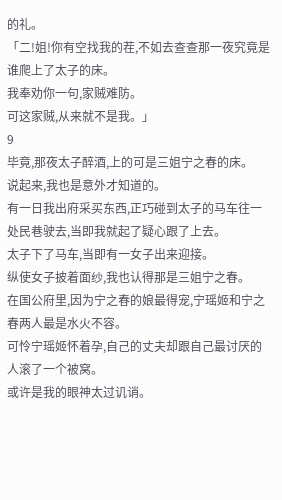的礼。
「二!姐!你有空找我的茬,不如去查查那一夜究竟是谁爬上了太子的床。
我奉劝你一句,家贼难防。
可这家贼,从来就不是我。」
9
毕竟,那夜太子醉酒,上的可是三姐宁之春的床。
说起来,我也是意外才知道的。
有一日我出府采买东西,正巧碰到太子的马车往一处民巷驶去,当即我就起了疑心跟了上去。
太子下了马车,当即有一女子出来迎接。
纵使女子披着面纱,我也认得那是三姐宁之春。
在国公府里,因为宁之春的娘最得宠,宁瑶姬和宁之春两人最是水火不容。
可怜宁瑶姬怀着孕,自己的丈夫却跟自己最讨厌的人滚了一个被窝。
或许是我的眼神太过讥诮。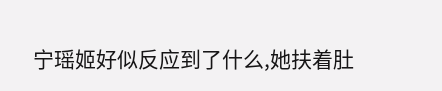宁瑶姬好似反应到了什么,她扶着肚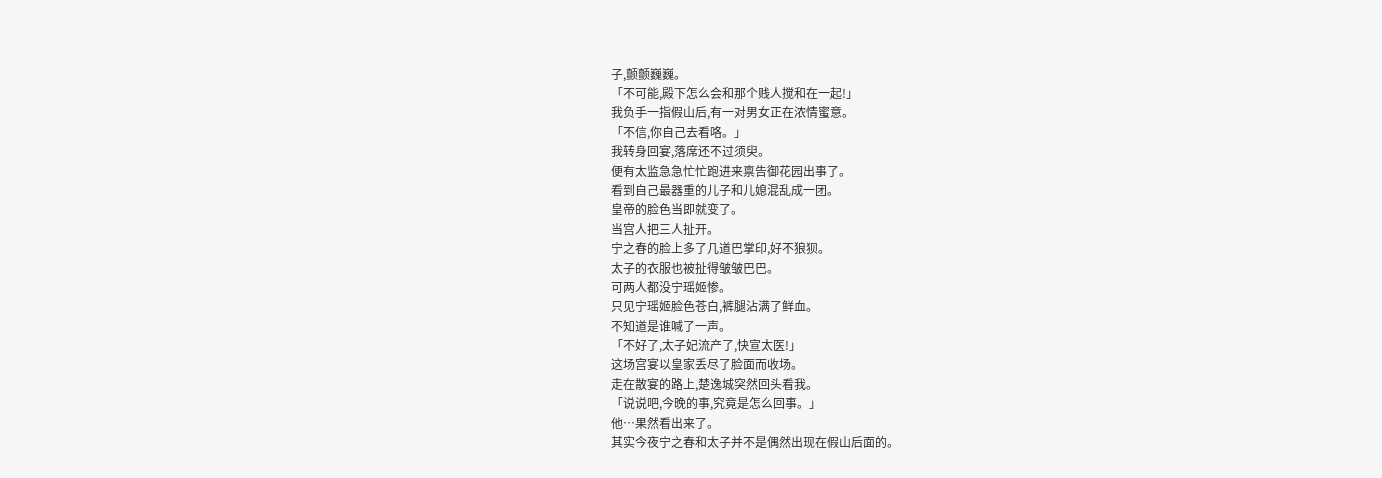子,颤颤巍巍。
「不可能,殿下怎么会和那个贱人搅和在一起!」
我负手一指假山后,有一对男女正在浓情蜜意。
「不信,你自己去看咯。」
我转身回宴,落席还不过须臾。
便有太监急急忙忙跑进来禀告御花园出事了。
看到自己最器重的儿子和儿媳混乱成一团。
皇帝的脸色当即就变了。
当宫人把三人扯开。
宁之春的脸上多了几道巴掌印,好不狼狈。
太子的衣服也被扯得皱皱巴巴。
可两人都没宁瑶姬惨。
只见宁瑶姬脸色苍白,裤腿沾满了鲜血。
不知道是谁喊了一声。
「不好了,太子妃流产了,快宣太医!」
这场宫宴以皇家丢尽了脸面而收场。
走在散宴的路上,楚逸城突然回头看我。
「说说吧,今晚的事,究竟是怎么回事。」
他…果然看出来了。
其实今夜宁之春和太子并不是偶然出现在假山后面的。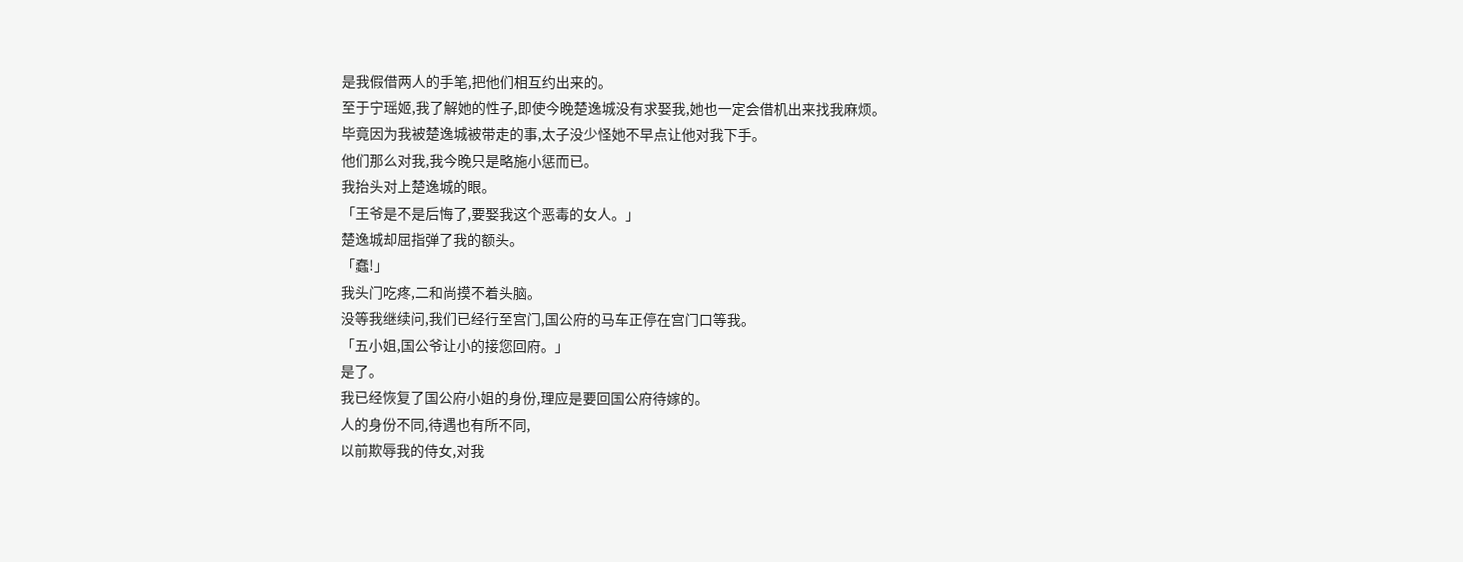是我假借两人的手笔,把他们相互约出来的。
至于宁瑶姬,我了解她的性子,即使今晚楚逸城没有求娶我,她也一定会借机出来找我麻烦。
毕竟因为我被楚逸城被带走的事,太子没少怪她不早点让他对我下手。
他们那么对我,我今晚只是略施小惩而已。
我抬头对上楚逸城的眼。
「王爷是不是后悔了,要娶我这个恶毒的女人。」
楚逸城却屈指弹了我的额头。
「蠢!」
我头门吃疼,二和尚摸不着头脑。
没等我继续问,我们已经行至宫门,国公府的马车正停在宫门口等我。
「五小姐,国公爷让小的接您回府。」
是了。
我已经恢复了国公府小姐的身份,理应是要回国公府待嫁的。
人的身份不同,待遇也有所不同,
以前欺辱我的侍女,对我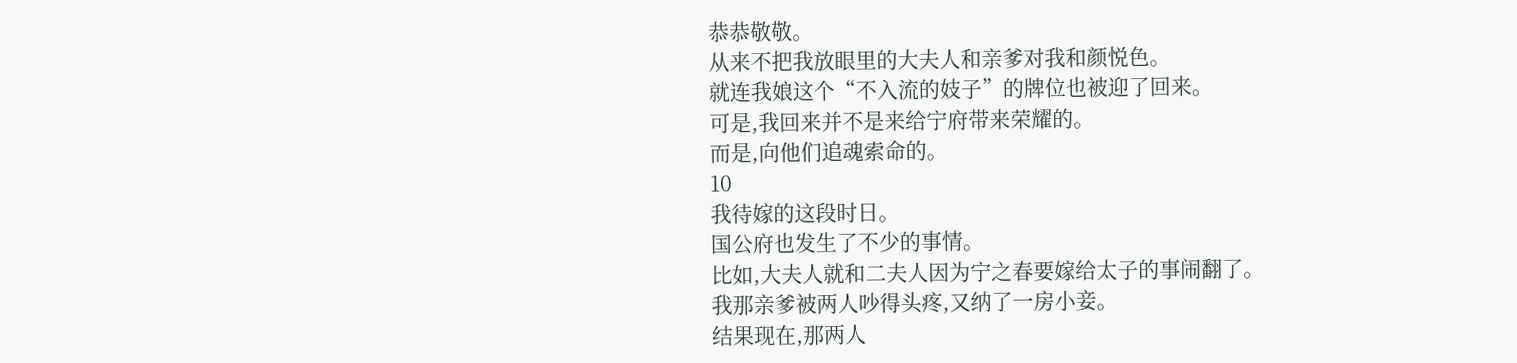恭恭敬敬。
从来不把我放眼里的大夫人和亲爹对我和颜悦色。
就连我娘这个“不入流的妓子”的牌位也被迎了回来。
可是,我回来并不是来给宁府带来荣耀的。
而是,向他们追魂索命的。
10
我待嫁的这段时日。
国公府也发生了不少的事情。
比如,大夫人就和二夫人因为宁之春要嫁给太子的事闹翻了。
我那亲爹被两人吵得头疼,又纳了一房小妾。
结果现在,那两人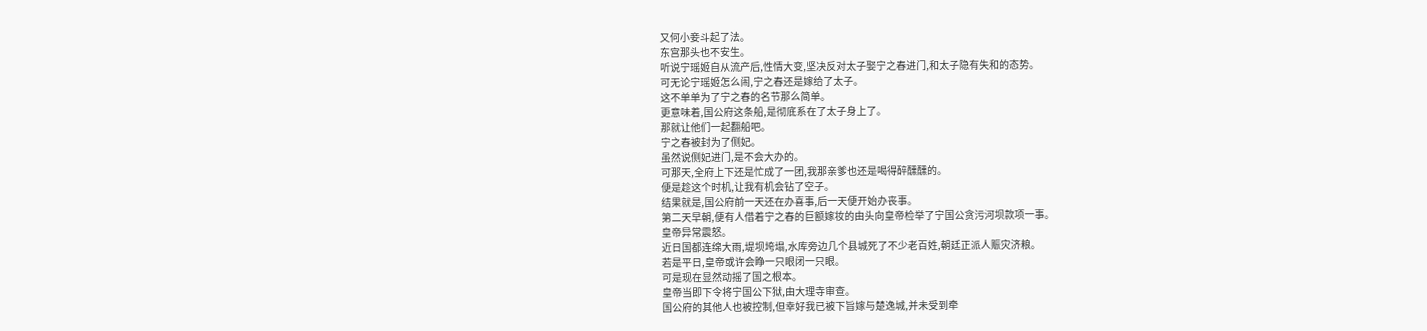又何小妾斗起了法。
东宫那头也不安生。
听说宁瑶姬自从流产后,性情大变,坚决反对太子娶宁之春进门,和太子隐有失和的态势。
可无论宁瑶姬怎么闹,宁之春还是嫁给了太子。
这不单单为了宁之春的名节那么简单。
更意味着,国公府这条船,是彻底系在了太子身上了。
那就让他们一起翻船吧。
宁之春被封为了侧妃。
虽然说侧妃进门,是不会大办的。
可那天,全府上下还是忙成了一团,我那亲爹也还是喝得醉醺醺的。
便是趁这个时机,让我有机会钻了空子。
结果就是,国公府前一天还在办喜事,后一天便开始办丧事。
第二天早朝,便有人借着宁之春的巨额嫁妆的由头向皇帝检举了宁国公贪污河坝款项一事。
皇帝异常震怒。
近日国都连绵大雨,堤坝垮塌,水库旁边几个县城死了不少老百姓,朝廷正派人赈灾济粮。
若是平日,皇帝或许会睁一只眼闭一只眼。
可是现在显然动摇了国之根本。
皇帝当即下令将宁国公下狱,由大理寺审查。
国公府的其他人也被控制,但幸好我已被下旨嫁与楚逸城,并未受到牵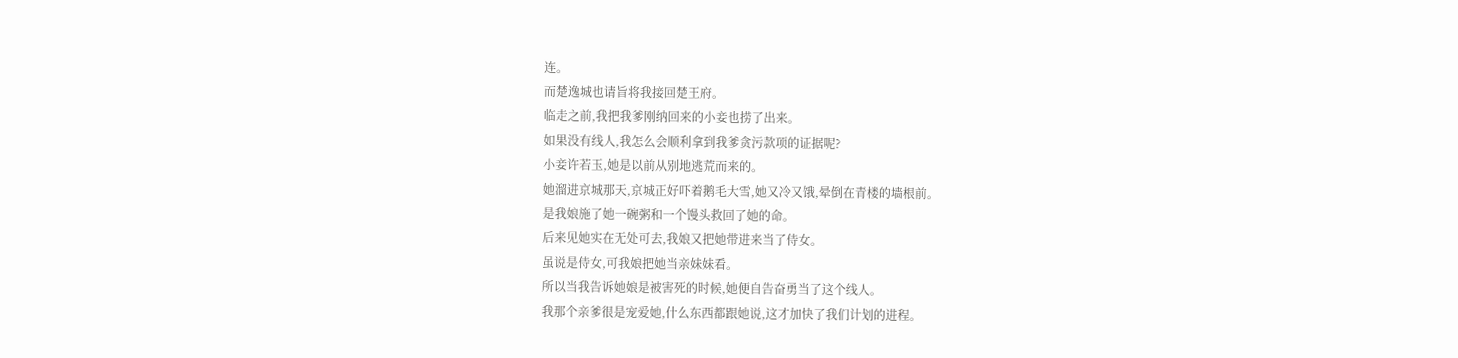连。
而楚逸城也请旨将我接回楚王府。
临走之前,我把我爹刚纳回来的小妾也捞了出来。
如果没有线人,我怎么会顺利拿到我爹贪污款项的证据呢?
小妾许若玉,她是以前从别地逃荒而来的。
她溜进京城那天,京城正好吓着鹅毛大雪,她又冷又饿,晕倒在青楼的墙根前。
是我娘施了她一碗粥和一个馒头救回了她的命。
后来见她实在无处可去,我娘又把她带进来当了侍女。
虽说是侍女,可我娘把她当亲妹妹看。
所以当我告诉她娘是被害死的时候,她便自告奋勇当了这个线人。
我那个亲爹很是宠爱她,什么东西都跟她说,这才加快了我们计划的进程。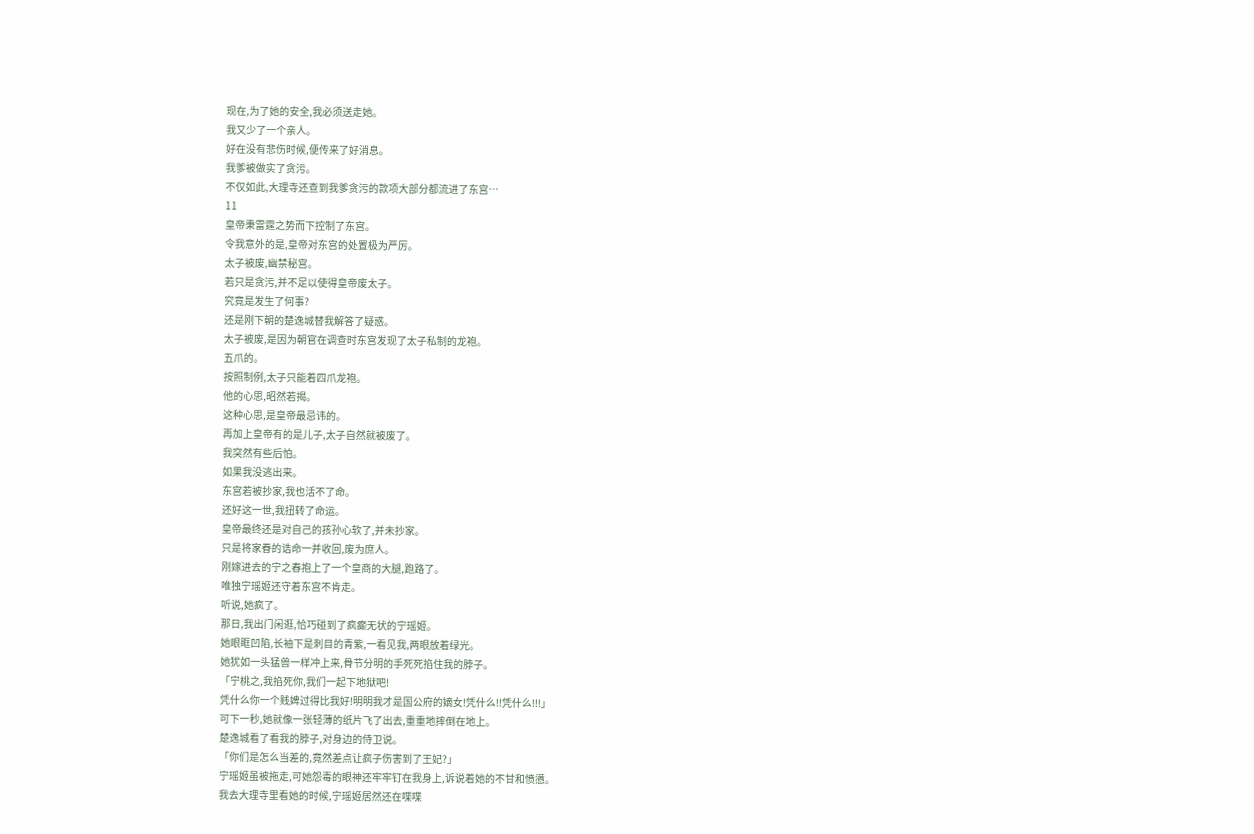现在,为了她的安全,我必须送走她。
我又少了一个亲人。
好在没有悲伤时候,便传来了好消息。
我爹被做实了贪污。
不仅如此,大理寺还查到我爹贪污的款项大部分都流进了东宫…
11
皇帝秉雷霆之势而下控制了东宫。
令我意外的是,皇帝对东宫的处置极为严厉。
太子被废,幽禁秘宫。
若只是贪污,并不足以使得皇帝废太子。
究竟是发生了何事?
还是刚下朝的楚逸城替我解答了疑惑。
太子被废,是因为朝官在调查时东宫发现了太子私制的龙袍。
五爪的。
按照制例,太子只能着四爪龙袍。
他的心思,昭然若揭。
这种心思,是皇帝最忌讳的。
再加上皇帝有的是儿子,太子自然就被废了。
我突然有些后怕。
如果我没逃出来。
东宫若被抄家,我也活不了命。
还好这一世,我扭转了命运。
皇帝最终还是对自己的孩孙心软了,并未抄家。
只是将家眷的诰命一并收回,废为庶人。
刚嫁进去的宁之春抱上了一个皇商的大腿,跑路了。
唯独宁瑶姬还守着东宫不肯走。
听说,她疯了。
那日,我出门闲逛,恰巧碰到了疯癫无状的宁瑶姬。
她眼眶凹陷,长袖下是刺目的青紫,一看见我,两眼放着绿光。
她犹如一头猛兽一样冲上来,骨节分明的手死死掐住我的脖子。
「宁桃之,我掐死你,我们一起下地狱吧!
凭什么你一个贱婢过得比我好!明明我才是国公府的嫡女!凭什么!!凭什么!!!」
可下一秒,她就像一张轻薄的纸片飞了出去,重重地摔倒在地上。
楚逸城看了看我的脖子,对身边的侍卫说。
「你们是怎么当差的,竟然差点让疯子伤害到了王妃?」
宁瑶姬虽被拖走,可她怨毒的眼神还牢牢钉在我身上,诉说着她的不甘和愤懑。
我去大理寺里看她的时候,宁瑶姬居然还在喋喋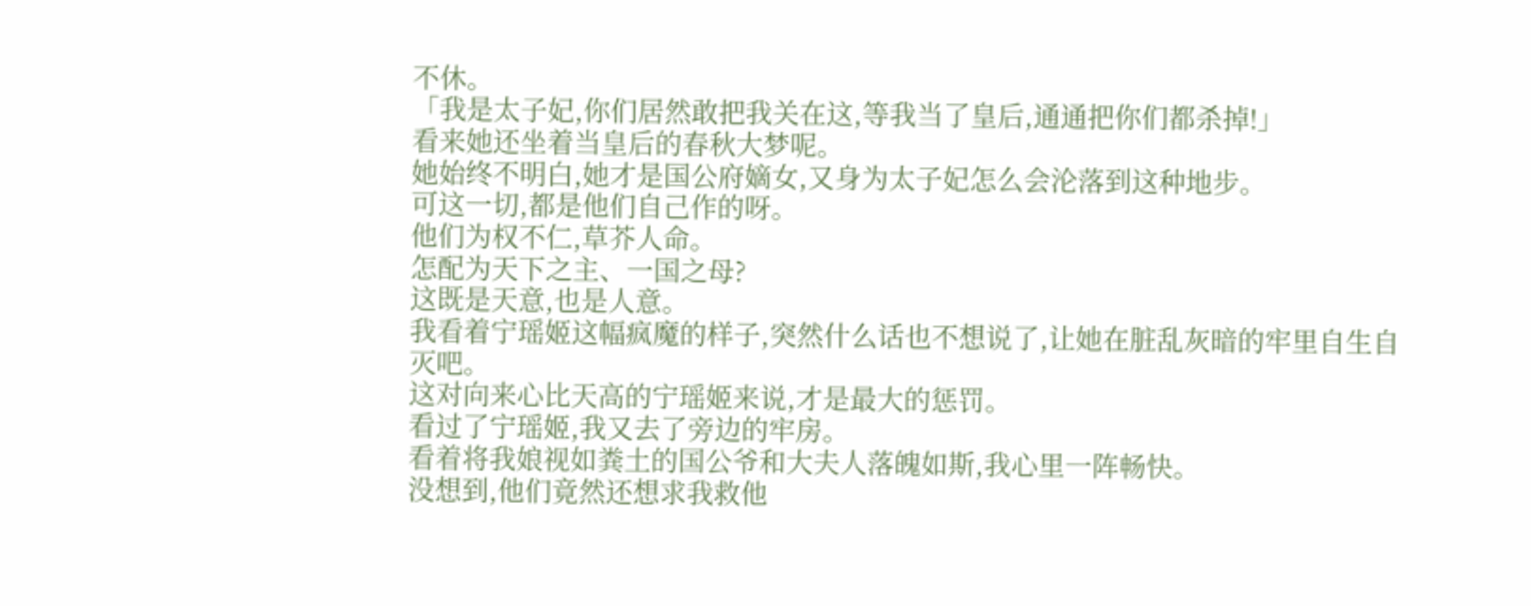不休。
「我是太子妃,你们居然敢把我关在这,等我当了皇后,通通把你们都杀掉!」
看来她还坐着当皇后的春秋大梦呢。
她始终不明白,她才是国公府嫡女,又身为太子妃怎么会沦落到这种地步。
可这一切,都是他们自己作的呀。
他们为权不仁,草芥人命。
怎配为天下之主、一国之母?
这既是天意,也是人意。
我看着宁瑶姬这幅疯魔的样子,突然什么话也不想说了,让她在脏乱灰暗的牢里自生自灭吧。
这对向来心比天高的宁瑶姬来说,才是最大的惩罚。
看过了宁瑶姬,我又去了旁边的牢房。
看着将我娘视如粪土的国公爷和大夫人落魄如斯,我心里一阵畅快。
没想到,他们竟然还想求我救他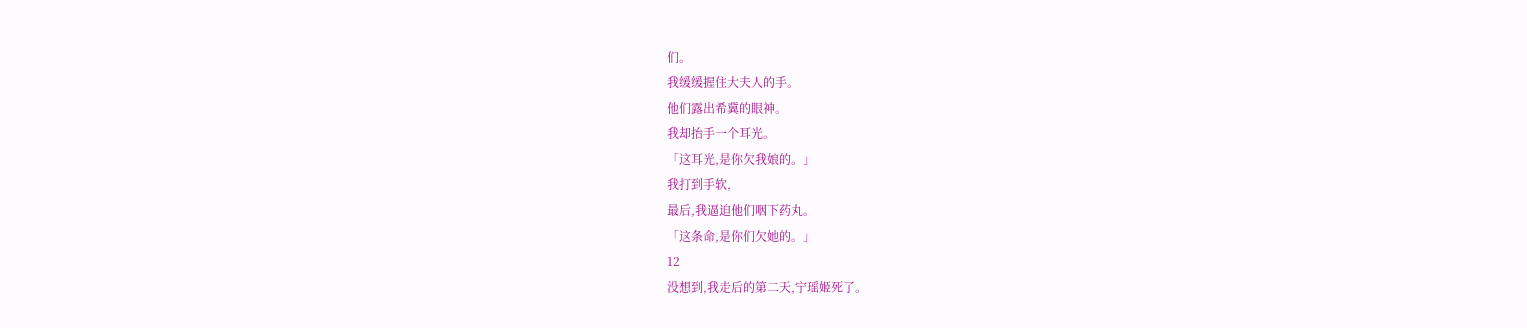们。
我缓缓握住大夫人的手。
他们露出希冀的眼神。
我却抬手一个耳光。
「这耳光,是你欠我娘的。」
我打到手软,
最后,我逼迫他们咽下药丸。
「这条命,是你们欠她的。」
12
没想到,我走后的第二天,宁瑶姬死了。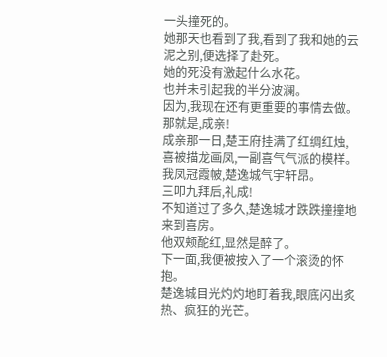一头撞死的。
她那天也看到了我,看到了我和她的云泥之别,便选择了赴死。
她的死没有激起什么水花。
也并未引起我的半分波澜。
因为,我现在还有更重要的事情去做。
那就是,成亲!
成亲那一日,楚王府挂满了红绸红烛,喜被描龙画凤,一副喜气气派的模样。
我凤冠霞帔,楚逸城气宇轩昂。
三叩九拜后,礼成!
不知道过了多久,楚逸城才跌跌撞撞地来到喜房。
他双颊酡红,显然是醉了。
下一面,我便被按入了一个滚烫的怀抱。
楚逸城目光灼灼地盯着我,眼底闪出炙热、疯狂的光芒。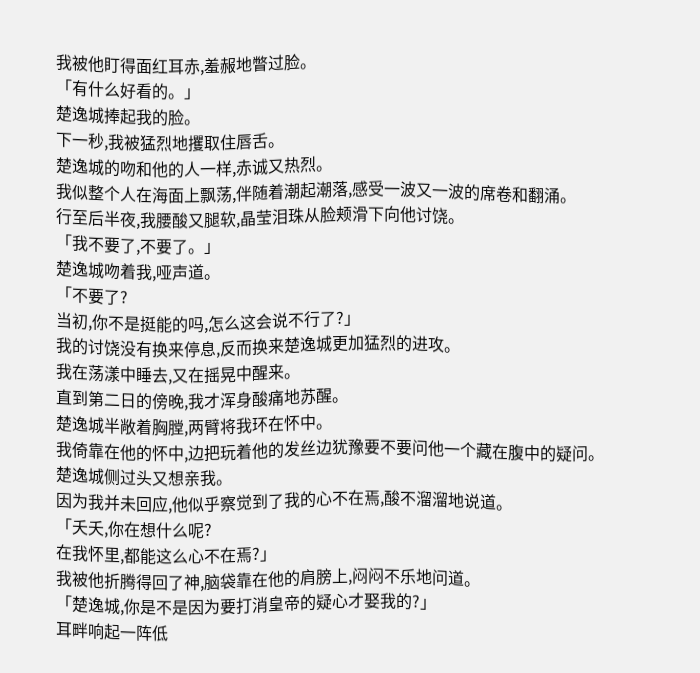我被他盯得面红耳赤,羞赧地瞥过脸。
「有什么好看的。」
楚逸城捧起我的脸。
下一秒,我被猛烈地攫取住唇舌。
楚逸城的吻和他的人一样,赤诚又热烈。
我似整个人在海面上飘荡,伴随着潮起潮落,感受一波又一波的席卷和翻涌。
行至后半夜,我腰酸又腿软,晶莹泪珠从脸颊滑下向他讨饶。
「我不要了,不要了。」
楚逸城吻着我,哑声道。
「不要了?
当初,你不是挺能的吗,怎么这会说不行了?」
我的讨饶没有换来停息,反而换来楚逸城更加猛烈的进攻。
我在荡漾中睡去,又在摇晃中醒来。
直到第二日的傍晚,我才浑身酸痛地苏醒。
楚逸城半敞着胸膛,两臂将我环在怀中。
我倚靠在他的怀中,边把玩着他的发丝边犹豫要不要问他一个藏在腹中的疑问。
楚逸城侧过头又想亲我。
因为我并未回应,他似乎察觉到了我的心不在焉,酸不溜溜地说道。
「夭夭,你在想什么呢?
在我怀里,都能这么心不在焉?」
我被他折腾得回了神,脑袋靠在他的肩膀上,闷闷不乐地问道。
「楚逸城,你是不是因为要打消皇帝的疑心才娶我的?」
耳畔响起一阵低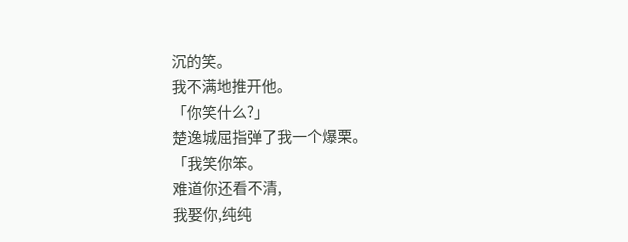沉的笑。
我不满地推开他。
「你笑什么?」
楚逸城屈指弹了我一个爆栗。
「我笑你笨。
难道你还看不清,
我娶你,纯纯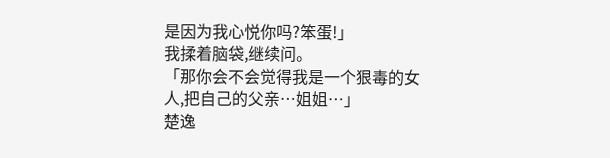是因为我心悦你吗?笨蛋!」
我揉着脑袋,继续问。
「那你会不会觉得我是一个狠毒的女人,把自己的父亲…姐姐…」
楚逸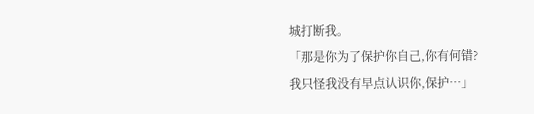城打断我。
「那是你为了保护你自己,你有何错?
我只怪我没有早点认识你,保护…」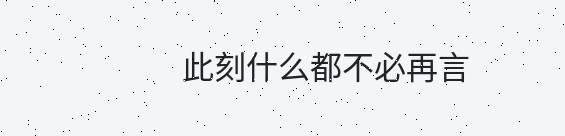此刻什么都不必再言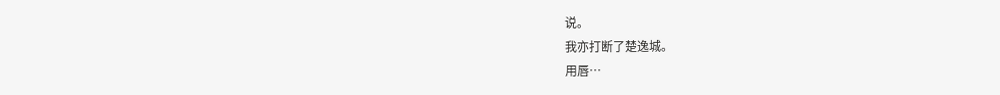说。
我亦打断了楚逸城。
用唇…